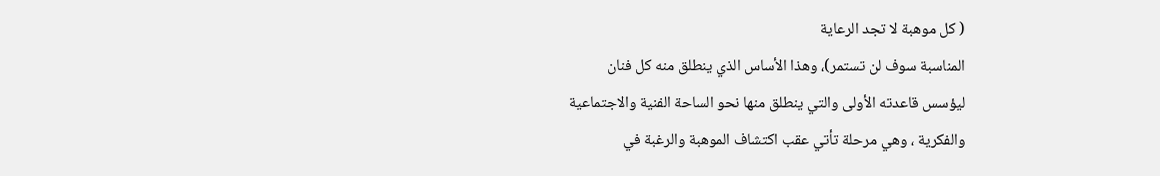( كل موهبة لا تجد الرعاية
المناسبة سوف لن تستمر)، وهذا الأساس الذي ينطلق منه كل فنان
ليؤسس قاعدته الأولى والتي ينطلق منها نحو الساحة الفنية والاجتماعية
والفكرية ، وهي مرحلة تأتي عقب اكتشاف الموهبة والرغبة في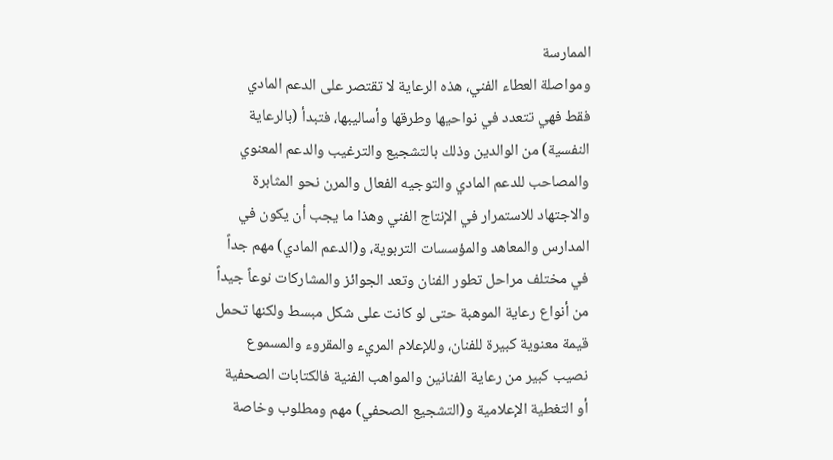الممارسة
ومواصلة العطاء الفني، هذه الرعاية لا تقتصر على الدعم المادي
فقط فهي تتعدد في نواحيها وطرقها وأساليبها، فتبدأ (بالرعاية
النفسية) من الوالدين وذلك بالتشجيع والترغيب والدعم المعنوي
والمصاحب للدعم المادي والتوجيه الفعال والمرن نحو المثابرة
والاجتهاد للاستمرار في الإنتاج الفني وهذا ما يجب أن يكون في
المدارس والمعاهد والمؤسسات التربوية، و(الدعم المادي) مهم جداً
في مختلف مراحل تطور الفنان وتعد الجوائز والمشاركات نوعاً جيداً
من أنواع رعاية الموهبة حتى لو كانت على شكل مبسط ولكنها تحمل
قيمة معنوية كبيرة للفنان، وللإعلام المريء والمقروء والمسموع
نصيب كبير من رعاية الفنانين والمواهب الفنية فالكتابات الصحفية
أو التغطية الإعلامية و(التشجيع الصحفي) مهم ومطلوب وخاصة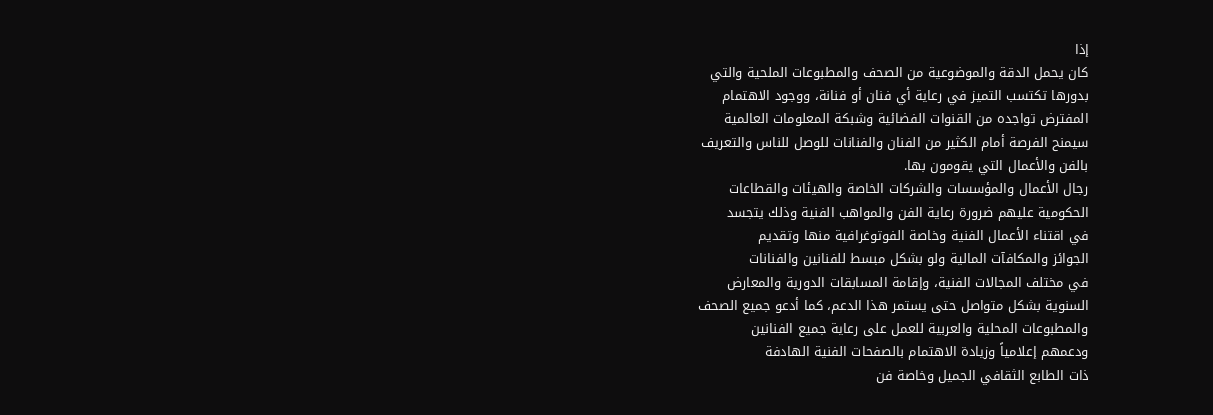إذا
كان يحمل الدقة والموضوعية من الصحف والمطبوعات الملحية والتي
بدورها تكتسب التميز في رعاية أي فنان أو فنانة، ووجود الاهتمام
المفترض تواجده من القنوات الفضائية وشبكة المعلومات العالمية
سيمنح الفرصة أمام الكثير من الفنان والفنانات للوصل للناس والتعريف
بالفن والأعمال التي يقومون بها.
رجال الأعمال والمؤسسات والشركات الخاصة والهيئات والقطاعات
الحكومية عليهم ضرورة رعاية الفن والمواهب الفنية وذلك يتجسد
في اقتناء الأعمال الفنية وخاصة الفوتوغرافية منها وتقديم
الجوائز والمكافآت المالية ولو بشكل مبسط للفنانين والفنانات
في مختلف المجالات الفنية، وإقامة المسابقات الدورية والمعارض
السنوية بشكل متواصل حتى يستمر هذا الدعم، كما أدعو جميع الصحف
والمطبوعات المحلية والعربية للعمل على رعاية جميع الفنانين
ودعمهم إعلامياً وزيادة الاهتمام بالصفحات الفنية الهادفة
ذات الطابع الثقافي الجميل وخاصة فن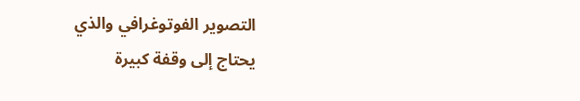التصوير الفوتوغرافي والذي
يحتاج إلى وقفة كبيرة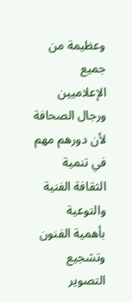وعظيمة من جميع الإعلاميين ورجال الصحافة
لأن دورهم مهم في تنمية الثقافة الفنية والتوعية بأهمية الفنون
وتشجيع التصوير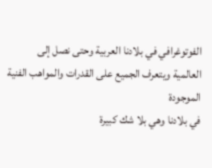الفوتوغرافي في بلادنا العربية وحتى نصل إلى
العالمية ويتعرف الجميع على القدرات والمواهب الفنية الموجودة
في بلادنا وهي بلا شك كبيرة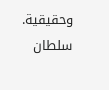وحقيقية.
سلطان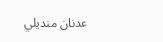عدنان منديلي